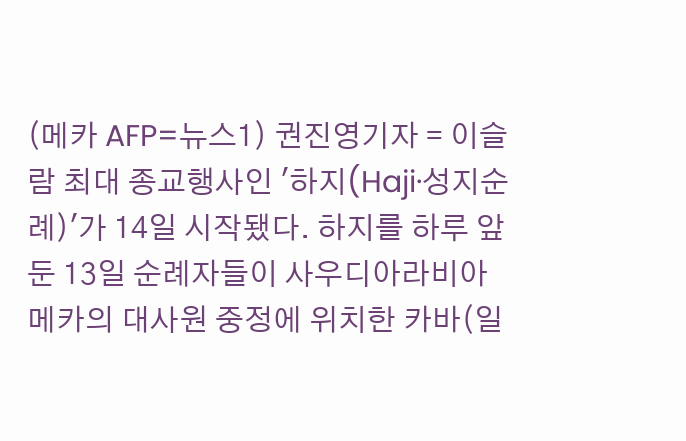(메카 AFP=뉴스1) 권진영기자 = 이슬람 최대 종교행사인 '하지(Haji·성지순례)'가 14일 시작됐다. 하지를 하루 앞둔 13일 순례자들이 사우디아라비아 메카의 대사원 중정에 위치한 카바(일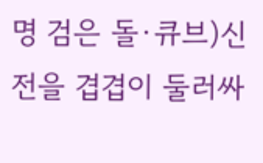명 검은 돌·큐브)신전을 겹겹이 둘러싸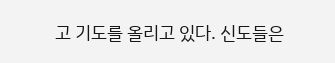고 기도를 올리고 있다. 신도들은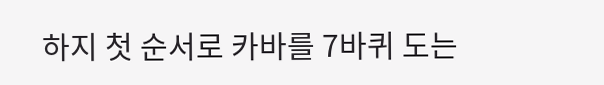하지 첫 순서로 카바를 7바퀴 도는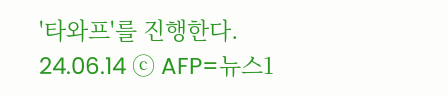'타와프'를 진행한다. 24.06.14 ⓒ AFP=뉴스1